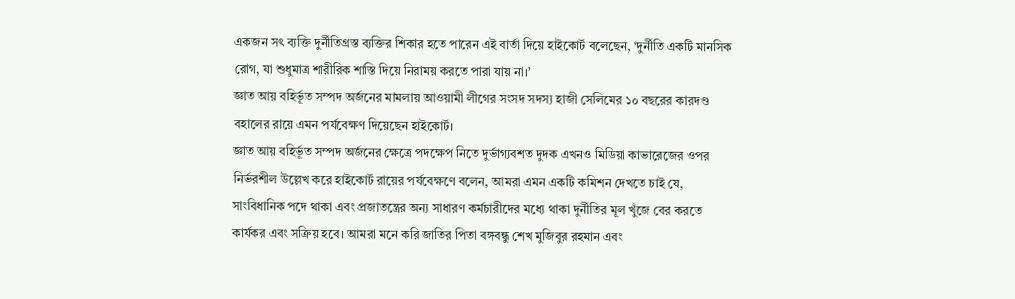একজন সৎ ব্যক্তি দুর্নীতিগ্রস্ত ব্যক্তির শিকার হতে পারেন এই বার্তা দিয়ে হাইকোর্ট বলেছেন, ‘দুর্নীতি একটি মানসিক রোগ, যা শুধুমাত্র শারীরিক শাস্তি দিয়ে নিরাময় করতে পারা যায় না।’
জ্ঞাত আয় বহির্ভূত সম্পদ অর্জনের মামলায় আওয়ামী লীগের সংসদ সদস্য হাজী সেলিমের ১০ বছরের কারদণ্ড বহালের রায়ে এমন পর্যবেক্ষণ দিয়েছেন হাইকোর্ট।
জ্ঞাত আয় বহির্ভূত সম্পদ অর্জনের ক্ষেত্রে পদক্ষেপ নিতে দুর্ভাগ্যবশত দুদক এখনও মিডিয়া কাভারেজের ওপর নির্ভরশীল উল্লেখ করে হাইকোর্ট রায়ের পর্যবেক্ষণে বলেন, আমরা এমন একটি কমিশন দেখতে চাই যে, সাংবিধানিক পদে থাকা এবং প্রজাতন্ত্রের অন্য সাধারণ কর্মচারীদের মধ্যে থাকা দুর্নীতির মূল খুঁজে বের করতে কার্যকর এবং সক্রিয় হবে। আমরা মনে করি জাতির পিতা বঙ্গবন্ধু শেখ মুজিবুর রহমান এবং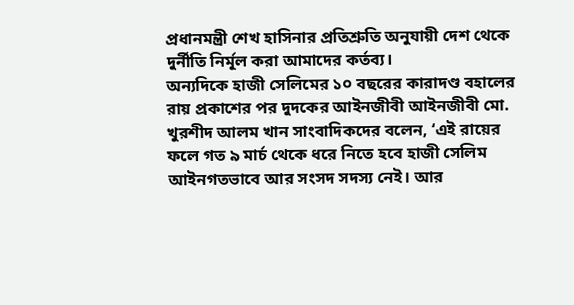প্রধানমন্ত্রী শেখ হাসিনার প্রতিশ্রুতি অনুযায়ী দেশ থেকে দুর্নীতি নির্মূল করা আমাদের কর্তব্য।
অন্যদিকে হাজী সেলিমের ১০ বছরের কারাদণ্ড বহালের রায় প্রকাশের পর দুদকের আইনজীবী আইনজীবী মো. খুরশীদ আলম খান সাংবাদিকদের বলেন, ‘এই রায়ের ফলে গত ৯ মার্চ থেকে ধরে নিতে হবে হাজী সেলিম আইনগতভাবে আর সংসদ সদস্য নেই। আর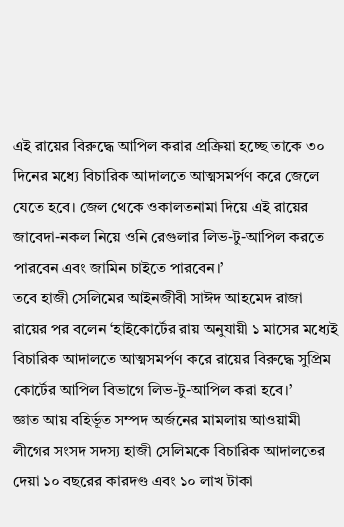এই রায়ের বিরুদ্ধে আপিল করার প্রক্রিয়া হচ্ছে তাকে ৩০ দিনের মধ্যে বিচারিক আদালতে আত্মসমর্পণ করে জেলে যেতে হবে। জেল থেকে ওকালতনামা দিয়ে এই রায়ের জাবেদা-নকল নিয়ে ওনি রেগুলার লিভ-টু-আপিল করতে পারবেন এবং জামিন চাইতে পারবেন।’
তবে হাজী সেলিমের আইনজীবী সাঈদ আহমেদ রাজা রায়ের পর বলেন ‘হাইকোর্টের রায় অনুযায়ী ১ মাসের মধ্যেই বিচারিক আদালতে আত্মসমর্পণ করে রায়ের বিরুদ্ধে সুপ্রিম কোর্টের আপিল বিভাগে লিভ-টু-আপিল করা হবে।’
জ্ঞাত আয় বহির্ভূত সম্পদ অর্জনের মামলায় আওয়ামী লীগের সংসদ সদস্য হাজী সেলিমকে বিচারিক আদালতের দেয়া ১০ বছরের কারদণ্ড এবং ১০ লাখ টাকা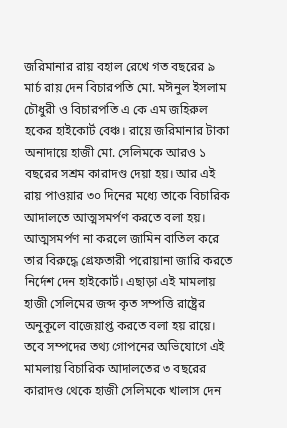জরিমানার রায় বহাল রেখে গত বছরের ৯ মার্চ রায় দেন বিচারপতি মো. মঈনুল ইসলাম চৌধুরী ও বিচারপতি এ কে এম জহিরুল হকের হাইকোর্ট বেঞ্চ। রায়ে জরিমানার টাকা অনাদায়ে হাজী মো. সেলিমকে আরও ১ বছরের সশ্রম কারাদণ্ড দেয়া হয়। আর এই রায় পাওয়ার ৩০ দিনের মধ্যে তাকে বিচারিক আদালতে আত্মসমর্পণ করতে বলা হয়। আত্মসমর্পণ না করলে জামিন বাতিল করে তার বিরুদ্ধে গ্রেফতারী পরোয়ানা জারি করতে নির্দেশ দেন হাইকোর্ট। এছাড়া এই মামলায় হাজী সেলিমের জব্দ কৃত সম্পত্তি রাষ্ট্রের অনুকূলে বাজেয়াপ্ত করতে বলা হয় রায়ে। তবে সম্পদের তথ্য গোপনের অভিযোগে এই মামলায় বিচারিক আদালতের ৩ বছরের কারাদণ্ড থেকে হাজী সেলিমকে খালাস দেন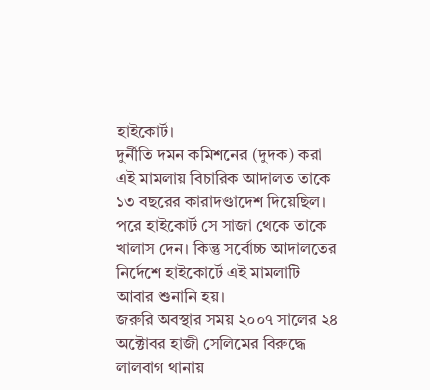হাইকোর্ট।
দুর্নীতি দমন কমিশনের (দুদক) করা এই মামলায় বিচারিক আদালত তাকে ১৩ বছরের কারাদণ্ডাদেশ দিয়েছিল। পরে হাইকোর্ট সে সাজা থেকে তাকে খালাস দেন। কিন্তু সর্বোচ্চ আদালতের নির্দেশে হাইকোর্টে এই মামলাটি আবার শুনানি হয়।
জরুরি অবস্থার সময় ২০০৭ সালের ২৪ অক্টোবর হাজী সেলিমের বিরুদ্ধে লালবাগ থানায়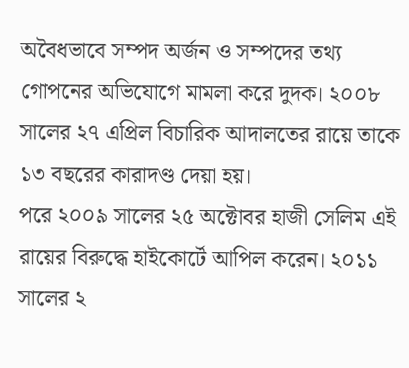অবৈধভাবে সম্পদ অর্জন ও সম্পদের তথ্য গোপনের অভিযোগে মামলা করে দুদক। ২০০৮ সালের ২৭ এপ্রিল বিচারিক আদালতের রায়ে তাকে ১৩ বছরের কারাদণ্ড দেয়া হয়।
পরে ২০০৯ সালের ২৫ অক্টোবর হাজী সেলিম এই রায়ের বিরুদ্ধে হাইকোর্টে আপিল করেন। ২০১১ সালের ২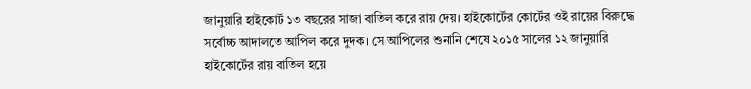জানুয়ারি হাইকোর্ট ১৩ বছরের সাজা বাতিল করে রায় দেয়। হাইকোর্টের কোর্টের ওই রায়ের বিরুদ্ধে সর্বোচ্চ আদালতে আপিল করে দুদক। সে আপিলের শুনানি শেষে ২০১৫ সালের ১২ জানুয়ারি হাইকোর্টের রায় বাতিল হয়ে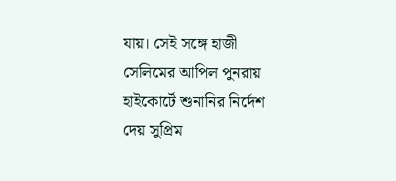যায়। সেই সঙ্গে হাজী সেলিমের আপিল পুনরায় হাইকোর্টে শুনানির নির্দেশ দেয় সুপ্রিম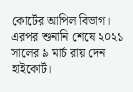কোর্টের আপিল বিভাগ। এরপর শুনানি শেষে ২০২১ সালের ৯ মার্চ রায় দেন হাইকোর্ট।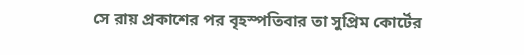সে রায় প্রকাশের পর বৃহস্পতিবার তা সুপ্রিম কোর্টের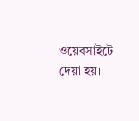ওয়েবসাইটে দেয়া হয়।